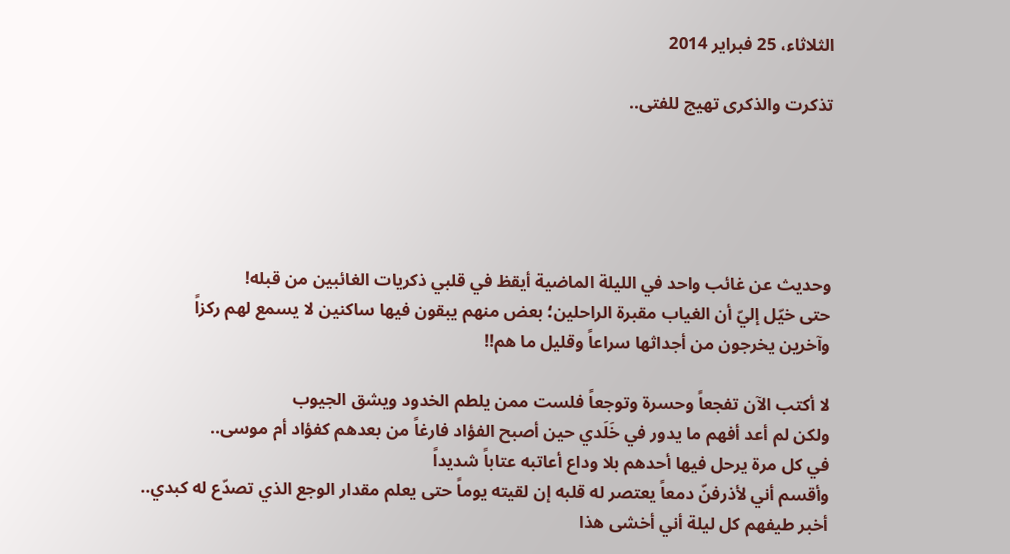الثلاثاء، 25 فبراير 2014

تذكرت والذكرى تهيج للفتى..





وحديث عن غائب واحد في الليلة الماضية أيقظ في قلبي ذكريات الغائبين من قبله!
حتى خيّل إليّ أن الغياب مقبرة الراحلين؛ بعض منهم يبقون فيها ساكنين لا يسمع لهم ركزاً
وآخرين يخرجون من أجداثها سراعاً وقليل ما هم!!

لا أكتب الآن تفجعاً وحسرة وتوجعاً فلست ممن يلطم الخدود ويشق الجيوب
ولكن لم أعد أفهم ما يدور في خَلَدي حين أصبح الفؤاد فارغاً من بعدهم كفؤاد أم موسى..
في كل مرة يرحل فيها أحدهم بلا وداع أعاتبه عتاباً شديداً
وأقسم أني لأذرفنّ دمعاً يعتصر له قلبه إن لقيته يوماً حتى يعلم مقدار الوجع الذي تصدّع له كبدي..
أخبر طيفهم كل ليلة أني أخشى هذا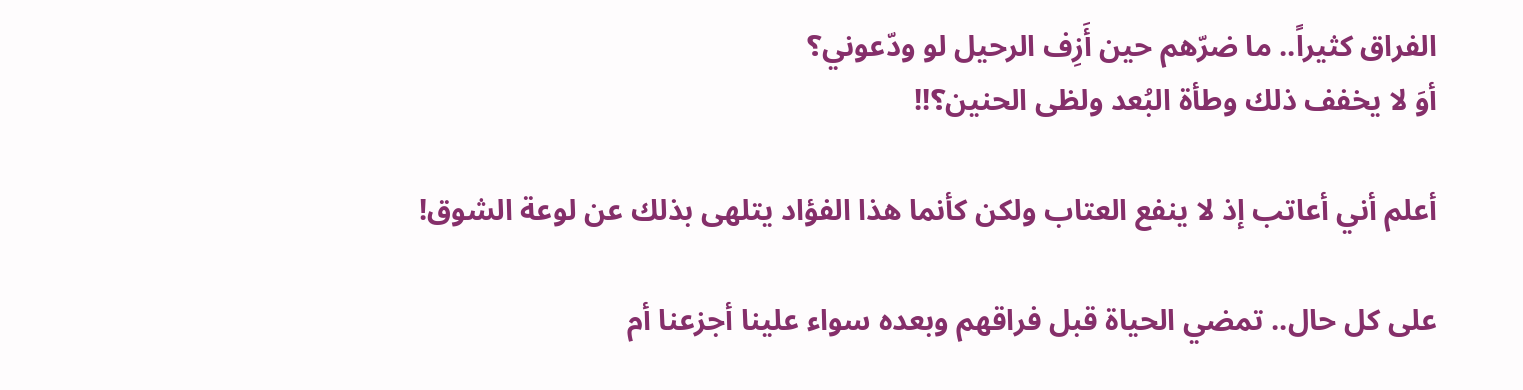الفراق كثيراً.. ما ضرّهم حين أَزِف الرحيل لو ودّعوني؟
أوَ لا يخفف ذلك وطأة البُعد ولظى الحنين؟!!

أعلم أني أعاتب إذ لا ينفع العتاب ولكن كأنما هذا الفؤاد يتلهى بذلك عن لوعة الشوق!

على كل حال.. تمضي الحياة قبل فراقهم وبعده سواء علينا أجزعنا أم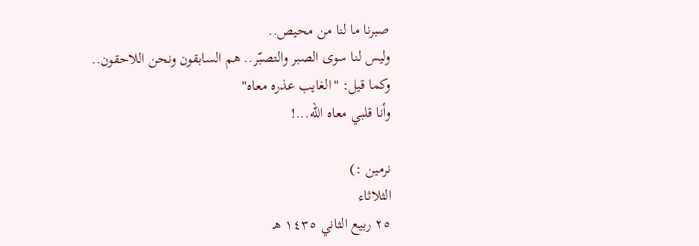صبرنا ما لنا من محيص..
وليس لنا سوى الصبر والتصبّر.. هم السابقون ونحن اللاحقون..
وكما قيل: "الغايب عذره معاه"
وأنا قلبي معاه الله...!

نرمين :)
الثلاثاء
٢٥ ربيع الثاني ١٤٣٥ هـ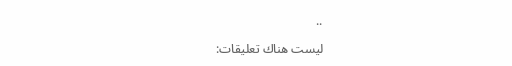..

ليست هناك تعليقات: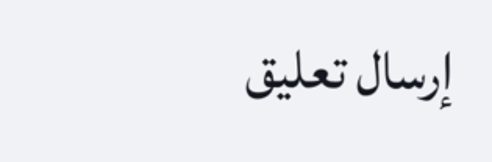إرسال تعليق